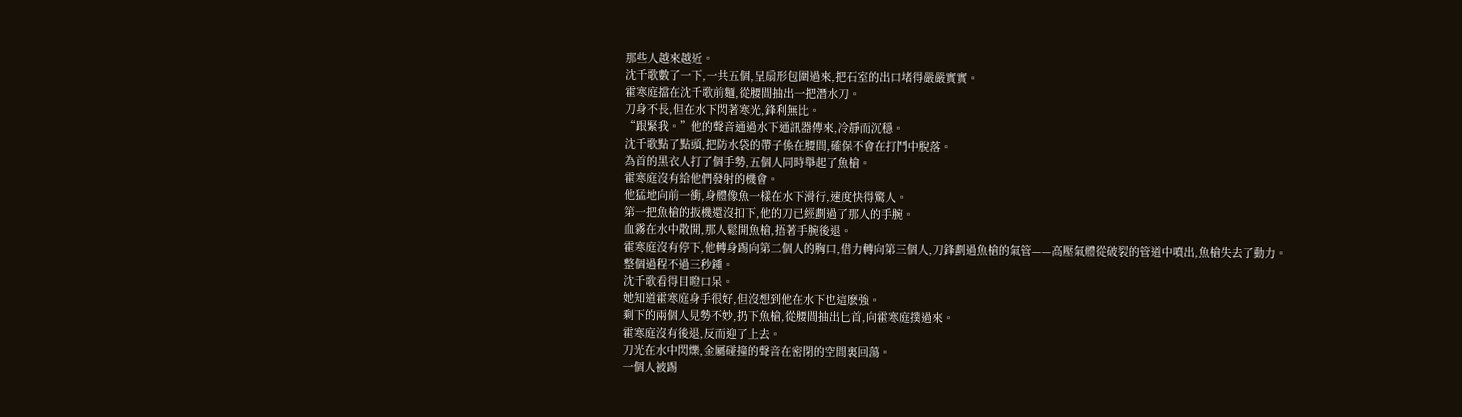那些人越來越近。
沈千歌數了一下,一共五個,呈扇形包圍過來,把石室的出口堵得嚴嚴實實。
霍寒庭擋在沈千歌前麵,從腰間抽出一把潛水刀。
刀身不長,但在水下閃著寒光,鋒利無比。
“跟緊我。”他的聲音通過水下通訊器傳來,冷靜而沉穩。
沈千歌點了點頭,把防水袋的帶子係在腰間,確保不會在打鬥中脫落。
為首的黑衣人打了個手勢,五個人同時舉起了魚槍。
霍寒庭沒有給他們發射的機會。
他猛地向前一衝,身體像魚一樣在水下滑行,速度快得驚人。
第一把魚槍的扳機還沒扣下,他的刀已經劃過了那人的手腕。
血霧在水中散開,那人鬆開魚槍,捂著手腕後退。
霍寒庭沒有停下,他轉身踢向第二個人的胸口,借力轉向第三個人,刀鋒劃過魚槍的氣管——高壓氣體從破裂的管道中噴出,魚槍失去了動力。
整個過程不過三秒鍾。
沈千歌看得目瞪口呆。
她知道霍寒庭身手很好,但沒想到他在水下也這麽強。
剩下的兩個人見勢不妙,扔下魚槍,從腰間抽出匕首,向霍寒庭撲過來。
霍寒庭沒有後退,反而迎了上去。
刀光在水中閃爍,金屬碰撞的聲音在密閉的空間裏回蕩。
一個人被踢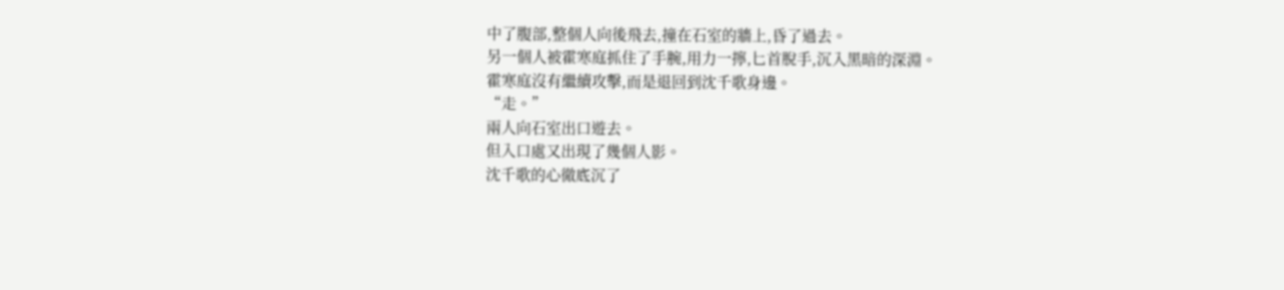中了腹部,整個人向後飛去,撞在石室的牆上,昏了過去。
另一個人被霍寒庭抓住了手腕,用力一擰,匕首脫手,沉入黑暗的深淵。
霍寒庭沒有繼續攻擊,而是退回到沈千歌身邊。
“走。”
兩人向石室出口遊去。
但入口處又出現了幾個人影。
沈千歌的心徹底沉了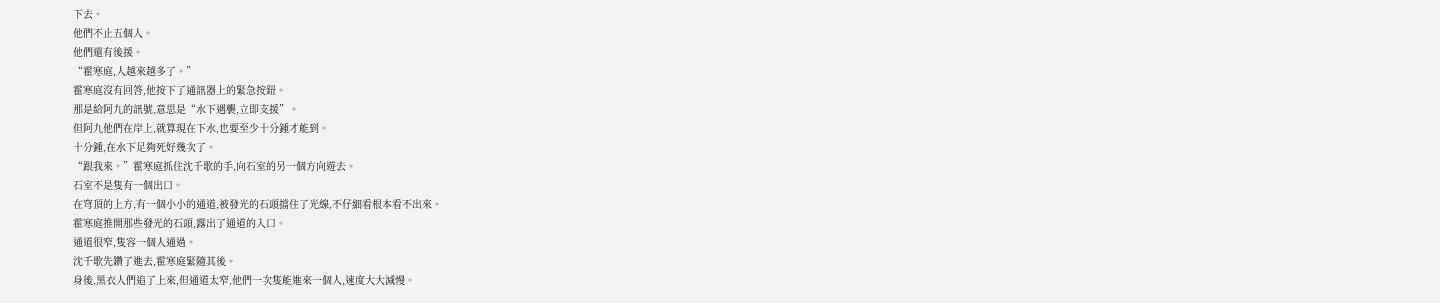下去。
他們不止五個人。
他們還有後援。
“霍寒庭,人越來越多了。”
霍寒庭沒有回答,他按下了通訊器上的緊急按鈕。
那是給阿九的訊號,意思是“水下遇襲,立即支援”。
但阿九他們在岸上,就算現在下水,也要至少十分鍾才能到。
十分鍾,在水下足夠死好幾次了。
“跟我來。”霍寒庭抓住沈千歌的手,向石室的另一個方向遊去。
石室不是隻有一個出口。
在穹頂的上方,有一個小小的通道,被發光的石頭擋住了光線,不仔細看根本看不出來。
霍寒庭推開那些發光的石頭,露出了通道的入口。
通道很窄,隻容一個人通過。
沈千歌先鑽了進去,霍寒庭緊隨其後。
身後,黑衣人們追了上來,但通道太窄,他們一次隻能進來一個人,速度大大減慢。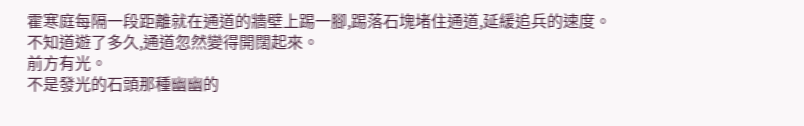霍寒庭每隔一段距離就在通道的牆壁上踢一腳,踢落石塊堵住通道,延緩追兵的速度。
不知道遊了多久,通道忽然變得開闊起來。
前方有光。
不是發光的石頭那種幽幽的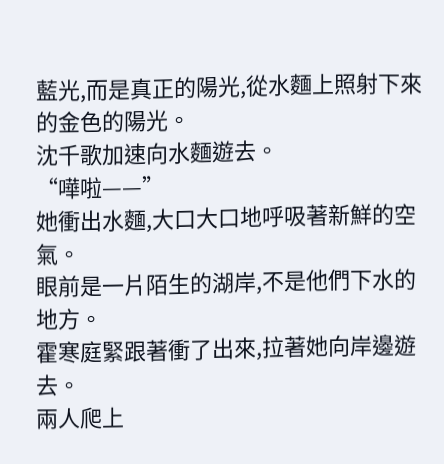藍光,而是真正的陽光,從水麵上照射下來的金色的陽光。
沈千歌加速向水麵遊去。
“嘩啦——”
她衝出水麵,大口大口地呼吸著新鮮的空氣。
眼前是一片陌生的湖岸,不是他們下水的地方。
霍寒庭緊跟著衝了出來,拉著她向岸邊遊去。
兩人爬上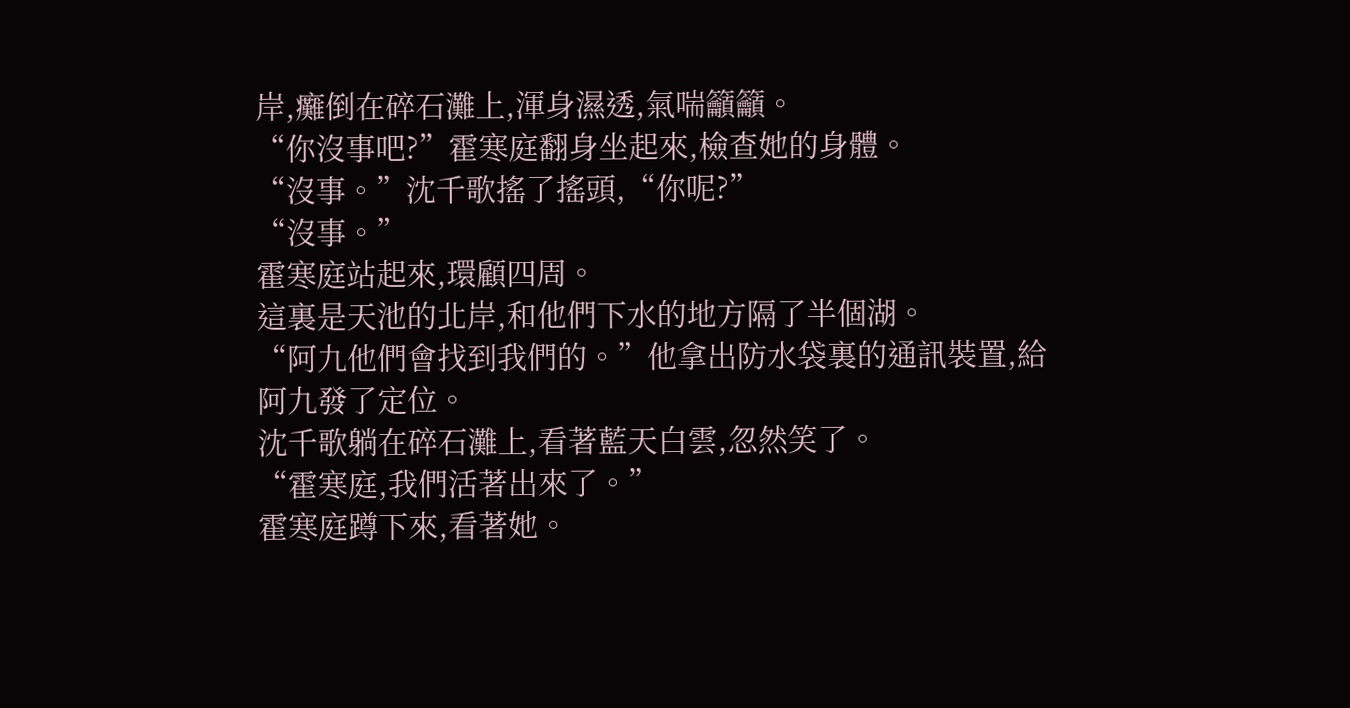岸,癱倒在碎石灘上,渾身濕透,氣喘籲籲。
“你沒事吧?”霍寒庭翻身坐起來,檢查她的身體。
“沒事。”沈千歌搖了搖頭,“你呢?”
“沒事。”
霍寒庭站起來,環顧四周。
這裏是天池的北岸,和他們下水的地方隔了半個湖。
“阿九他們會找到我們的。”他拿出防水袋裏的通訊裝置,給阿九發了定位。
沈千歌躺在碎石灘上,看著藍天白雲,忽然笑了。
“霍寒庭,我們活著出來了。”
霍寒庭蹲下來,看著她。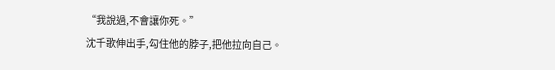“我說過,不會讓你死。”
沈千歌伸出手,勾住他的脖子,把他拉向自己。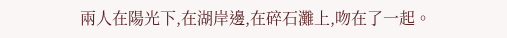兩人在陽光下,在湖岸邊,在碎石灘上,吻在了一起。